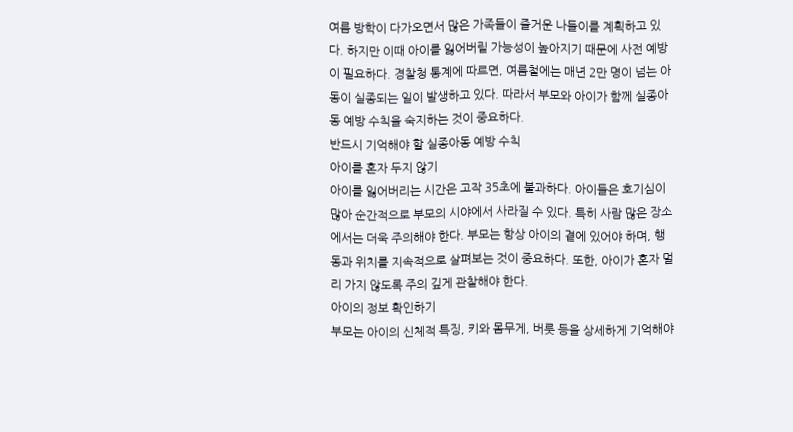여름 방학이 다가오면서 많은 가족들이 즐거운 나들이를 계획하고 있다. 하지만 이때 아이를 잃어버릴 가능성이 높아지기 때문에 사전 예방이 필요하다. 경찰청 통계에 따르면, 여름철에는 매년 2만 명이 넘는 아동이 실종되는 일이 발생하고 있다. 따라서 부모와 아이가 함께 실종아동 예방 수칙을 숙지하는 것이 중요하다.
반드시 기억해야 할 실종아동 예방 수칙
아이를 혼자 두지 않기
아이를 잃어버리는 시간은 고작 35초에 불과하다. 아이들은 호기심이 많아 순간적으로 부모의 시야에서 사라질 수 있다. 특히 사람 많은 장소에서는 더욱 주의해야 한다. 부모는 항상 아이의 곁에 있어야 하며, 행동과 위치를 지속적으로 살펴보는 것이 중요하다. 또한, 아이가 혼자 멀리 가지 않도록 주의 깊게 관찰해야 한다.
아이의 정보 확인하기
부모는 아이의 신체적 특징, 키와 몸무게, 버릇 등을 상세하게 기억해야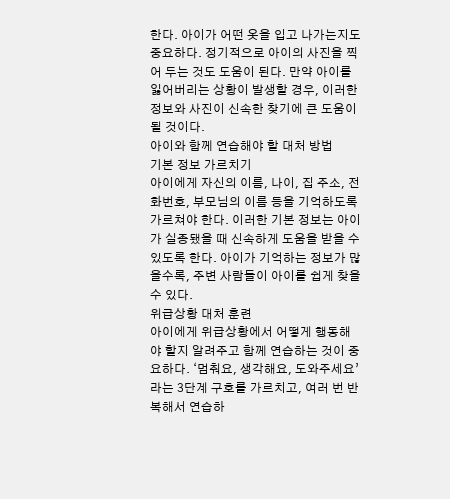한다. 아이가 어떤 옷을 입고 나가는지도 중요하다. 정기적으로 아이의 사진을 찍어 두는 것도 도움이 된다. 만약 아이를 잃어버리는 상황이 발생할 경우, 이러한 정보와 사진이 신속한 찾기에 큰 도움이 될 것이다.
아이와 함께 연습해야 할 대처 방법
기본 정보 가르치기
아이에게 자신의 이름, 나이, 집 주소, 전화번호, 부모님의 이름 등을 기억하도록 가르쳐야 한다. 이러한 기본 정보는 아이가 실종됐을 때 신속하게 도움을 받을 수 있도록 한다. 아이가 기억하는 정보가 많을수록, 주변 사람들이 아이를 쉽게 찾을 수 있다.
위급상황 대처 훈련
아이에게 위급상황에서 어떻게 행동해야 할지 알려주고 함께 연습하는 것이 중요하다. ‘멈춰요, 생각해요, 도와주세요’라는 3단계 구호를 가르치고, 여러 번 반복해서 연습하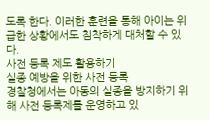도록 한다. 이러한 훈련을 통해 아이는 위급한 상황에서도 침착하게 대처할 수 있다.
사전 등록 제도 활용하기
실종 예방을 위한 사전 등록
경찰청에서는 아동의 실종을 방지하기 위해 사전 등록제를 운영하고 있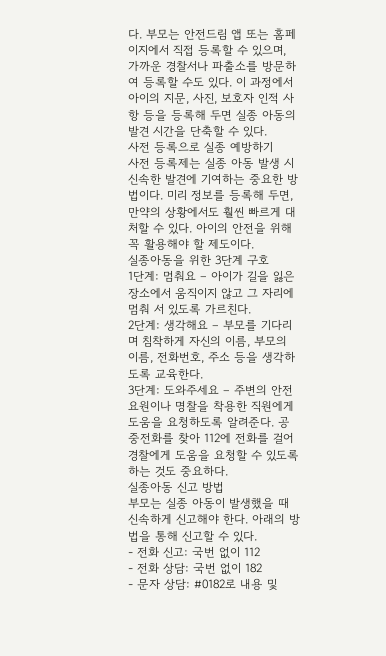다. 부모는 안전드림 앱 또는 홈페이지에서 직접 등록할 수 있으며, 가까운 경찰서나 파출소를 방문하여 등록할 수도 있다. 이 과정에서 아이의 지문, 사진, 보호자 인적 사항 등을 등록해 두면 실종 아동의 발견 시간을 단축할 수 있다.
사전 등록으로 실종 예방하기
사전 등록제는 실종 아동 발생 시 신속한 발견에 기여하는 중요한 방법이다. 미리 정보를 등록해 두면, 만약의 상황에서도 훨씬 빠르게 대처할 수 있다. 아이의 안전을 위해 꼭 활용해야 할 제도이다.
실종아동을 위한 3단계 구호
1단계: 멈춰요 – 아이가 길을 잃은 장소에서 움직이지 않고 그 자리에 멈춰 서 있도록 가르친다.
2단계: 생각해요 – 부모를 기다리며 침착하게 자신의 이름, 부모의 이름, 전화번호, 주소 등을 생각하도록 교육한다.
3단계: 도와주세요 – 주변의 안전요원이나 명찰을 착용한 직원에게 도움을 요청하도록 알려준다. 공중전화를 찾아 112에 전화를 걸어 경찰에게 도움을 요청할 수 있도록 하는 것도 중요하다.
실종아동 신고 방법
부모는 실종 아동이 발생했을 때 신속하게 신고해야 한다. 아래의 방법을 통해 신고할 수 있다.
- 전화 신고: 국번 없이 112
- 전화 상담: 국번 없이 182
- 문자 상담: #0182로 내용 및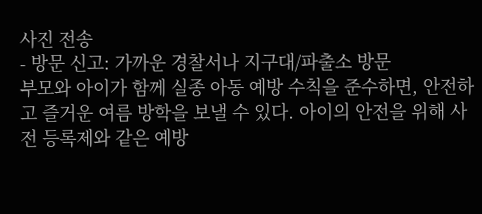사진 전송
- 방문 신고: 가까운 경찰서나 지구대/파출소 방문
부모와 아이가 함께 실종 아동 예방 수칙을 준수하면, 안전하고 즐거운 여름 방학을 보낼 수 있다. 아이의 안전을 위해 사전 등록제와 같은 예방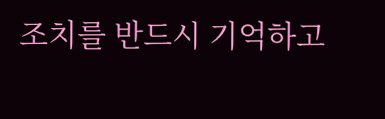조치를 반드시 기억하고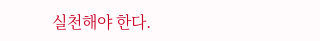실천해야 한다.